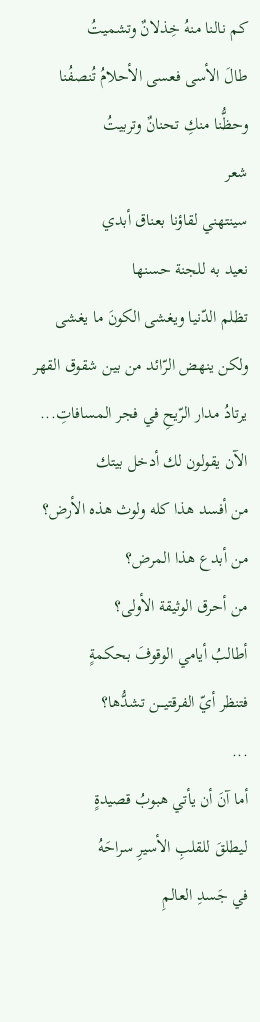كم نالنا منهُ خِذلانٌ وتشميتُ
طالَ الأسى فعسى الأحلامُ تُنصفُنا
وحظُّنا منكِ تحنانٌ وتربيتُ
شعر
سينتهني لقاؤنا بعناق أبدي
نعيد به للجنة حسنها
تظلم الدّنيا ويغشى الكونَ ما يغشى
ولكن ينهض الرّائد من بين شقوق القهر
يرتادُ مدار الرّيحِ في فجر المسافاتِ...
الآن يقولون لك أدخل بيتك
من أفسد هذا كله ولوث هذه الأرض؟
من أبدع هذا المرض؟
من أحرق الوثيقة الأولى؟
أطالبُ أيامي الوقوفَ بحكمةٍ
فتنظر أيّ الفرقتيـــن تشدُّها؟
...
أما آنَ أن يأتي هبوبُ قصيدةٍ
ليطلقَ للقلبِ الأسيرِ سراحَهُ
في جَسدِ العالمِ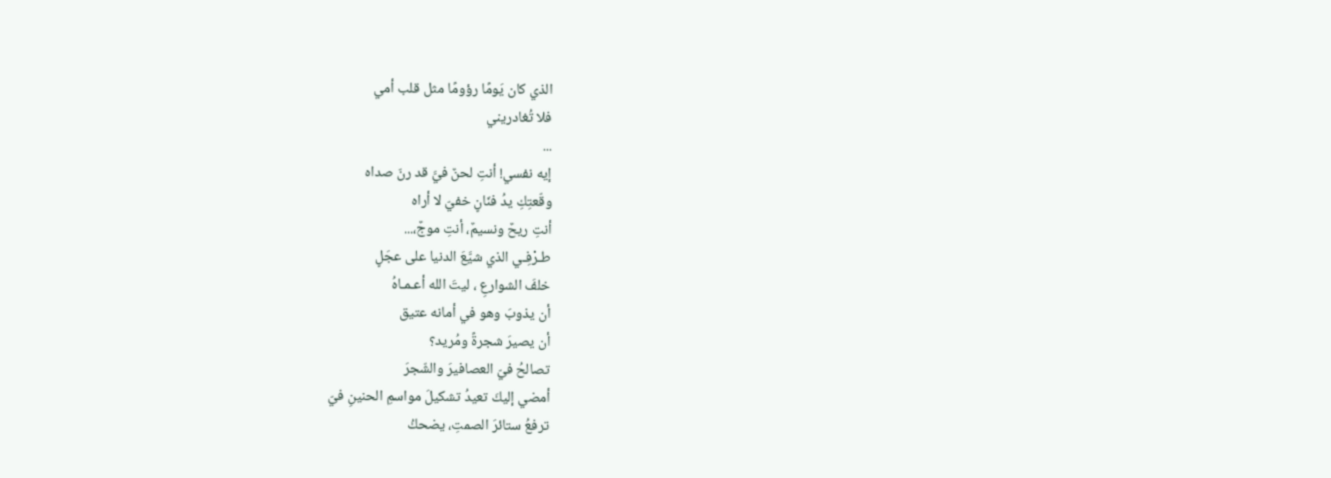الذي كان يَومًا رؤومًا مثل قلب أمي
فلا تُغادريني
...
إيه نفسي! أنتِ لحنٌ فيَّ قد رنّ صداه
وقّعتِكِ يدُ فنّانٍ خفيّ لا أراه
أنتِ ريحٌ ونسيمٌ، أنتِ موجٌ،...
طـرْفِـي الذي شيَّعَ الدنيا على عجَلٍ
خلفَ الشوارعِ ، ليتَ الله أعـمـاهُ
أن يذوبَ وهو في أمانه عتيق
أن يصيرَ شجرةً ومُريد؟
تصالحُ فيّ العصافيرَ والشّجرَ
أمضي إليكَ تعيدُ تشكيلَ مواسمِ الحنينِ فيّ
ترفعُ ستائرَ الصمتِ، يضحكُ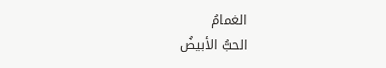الغمامُ
الحبُّ الأبيضُ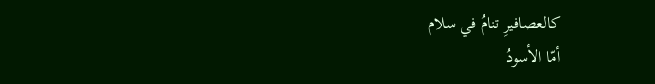كالعصافيرِ تنامُ في سلام
أمّا الأسودُ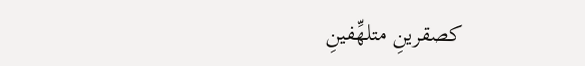كصقرينِ متلهِّفينِ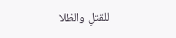للقتلِ والظلا